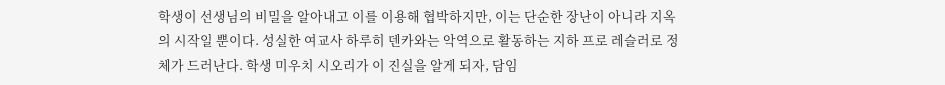학생이 선생님의 비밀을 알아내고 이를 이용해 협박하지만, 이는 단순한 장난이 아니라 지옥의 시작일 뿐이다. 성실한 여교사 하루히 덴카와는 악역으로 활동하는 지하 프로 레슬러로 정체가 드러난다. 학생 미우치 시오리가 이 진실을 알게 되자, 담임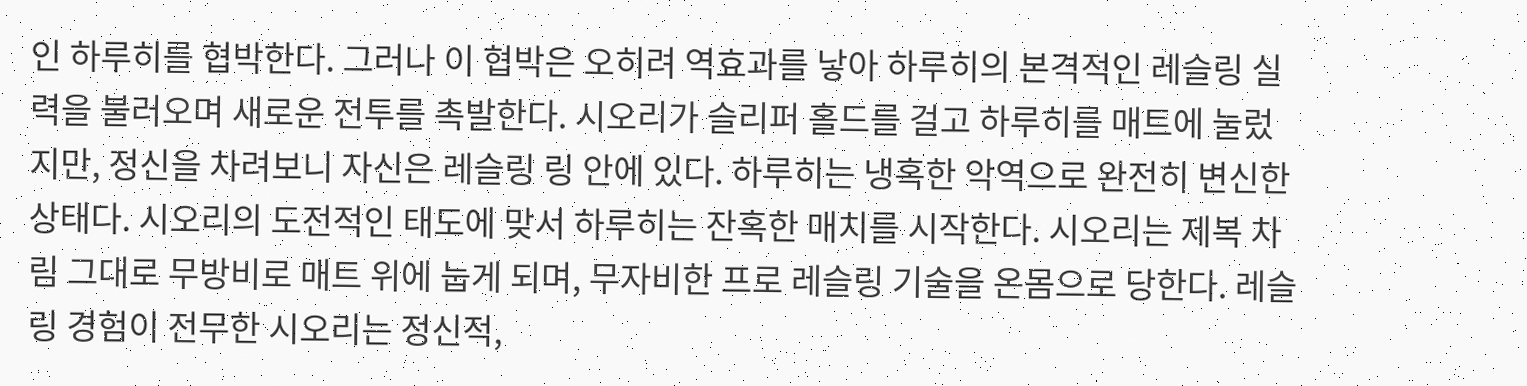인 하루히를 협박한다. 그러나 이 협박은 오히려 역효과를 낳아 하루히의 본격적인 레슬링 실력을 불러오며 새로운 전투를 촉발한다. 시오리가 슬리퍼 홀드를 걸고 하루히를 매트에 눌렀지만, 정신을 차려보니 자신은 레슬링 링 안에 있다. 하루히는 냉혹한 악역으로 완전히 변신한 상태다. 시오리의 도전적인 태도에 맞서 하루히는 잔혹한 매치를 시작한다. 시오리는 제복 차림 그대로 무방비로 매트 위에 눕게 되며, 무자비한 프로 레슬링 기술을 온몸으로 당한다. 레슬링 경험이 전무한 시오리는 정신적,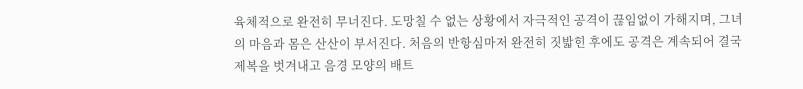육체적으로 완전히 무너진다. 도망칠 수 없는 상황에서 자극적인 공격이 끊임없이 가해지며, 그녀의 마음과 몸은 산산이 부서진다. 처음의 반항심마저 완전히 짓밟힌 후에도 공격은 계속되어 결국 제복을 벗겨내고 음경 모양의 배트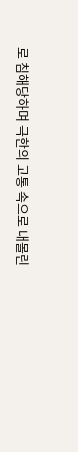로 침해당하며 극한의 고통 속으로 내몰린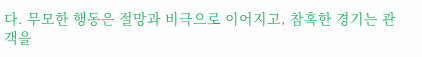다. 무모한 행동은 절망과 비극으로 이어지고, 참혹한 경기는 관객을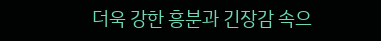더욱 강한 흥분과 긴장감 속으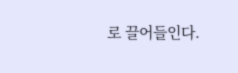로 끌어들인다.